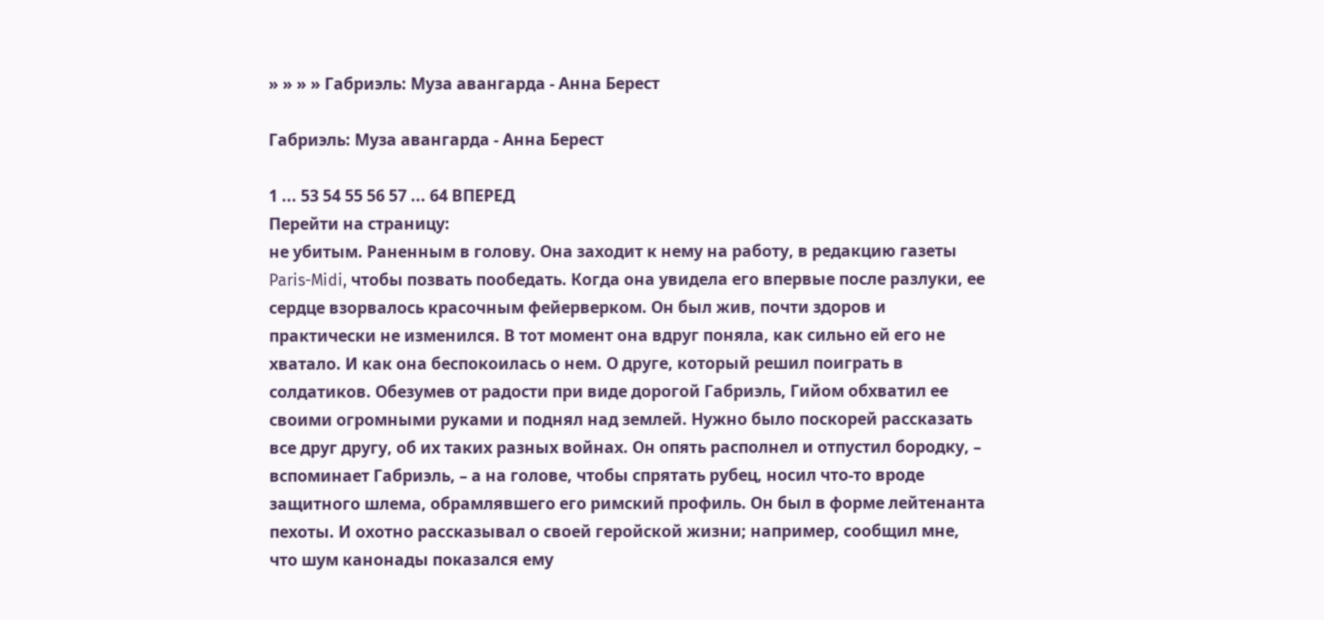» » » » Габриэль: Муза авангарда - Анна Берест

Габриэль: Муза авангарда - Анна Берест

1 ... 53 54 55 56 57 ... 64 ВПЕРЕД
Перейти на страницу:
не убитым. Раненным в голову. Она заходит к нему на работу, в редакцию газеты Paris-Midi, чтобы позвать пообедать. Когда она увидела его впервые после разлуки, ее сердце взорвалось красочным фейерверком. Он был жив, почти здоров и практически не изменился. В тот момент она вдруг поняла, как сильно ей его не хватало. И как она беспокоилась о нем. О друге, который решил поиграть в солдатиков. Обезумев от радости при виде дорогой Габриэль, Гийом обхватил ее своими огромными руками и поднял над землей. Нужно было поскорей рассказать все друг другу, об их таких разных войнах. Он опять располнел и отпустил бородку, – вспоминает Габриэль, – а на голове, чтобы спрятать рубец, носил что-то вроде защитного шлема, обрамлявшего его римский профиль. Он был в форме лейтенанта пехоты. И охотно рассказывал о своей геройской жизни; например, сообщил мне, что шум канонады показался ему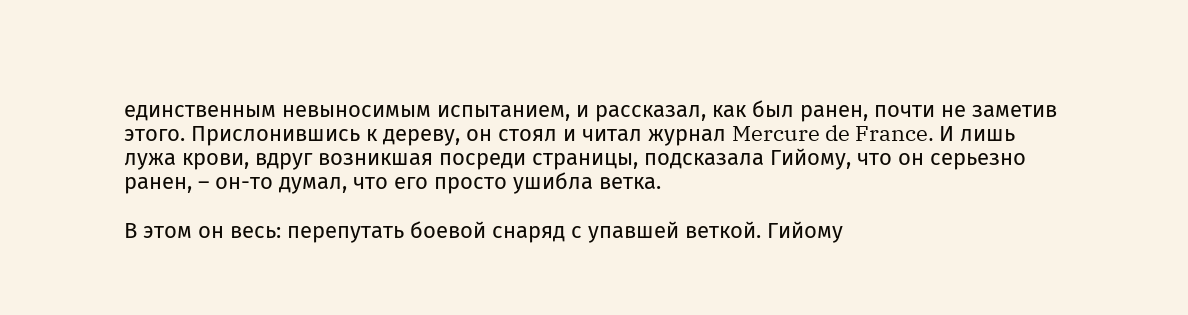единственным невыносимым испытанием, и рассказал, как был ранен, почти не заметив этого. Прислонившись к дереву, он стоял и читал журнал Mercure de France. И лишь лужа крови, вдруг возникшая посреди страницы, подсказала Гийому, что он серьезно ранен, – он-то думал, что его просто ушибла ветка.

В этом он весь: перепутать боевой снаряд с упавшей веткой. Гийому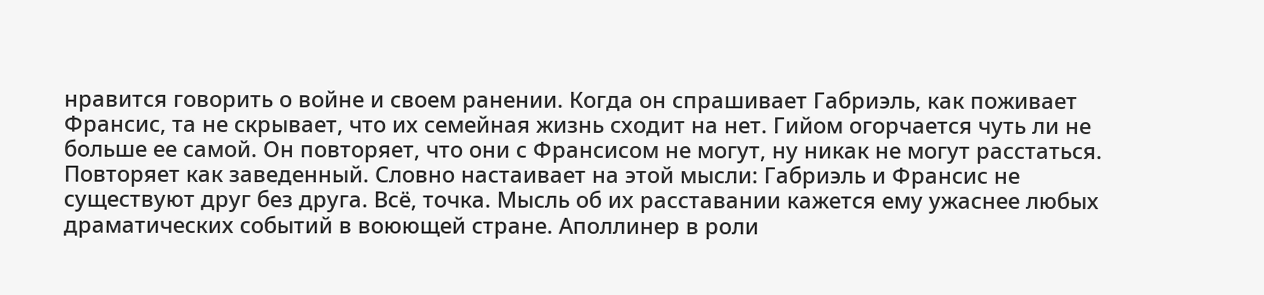нравится говорить о войне и своем ранении. Когда он спрашивает Габриэль, как поживает Франсис, та не скрывает, что их семейная жизнь сходит на нет. Гийом огорчается чуть ли не больше ее самой. Он повторяет, что они с Франсисом не могут, ну никак не могут расстаться. Повторяет как заведенный. Словно настаивает на этой мысли: Габриэль и Франсис не существуют друг без друга. Всё, точка. Мысль об их расставании кажется ему ужаснее любых драматических событий в воюющей стране. Аполлинер в роли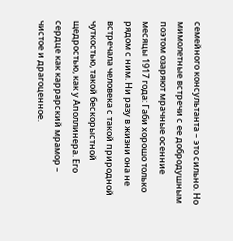семейного консультанта – это сильно. Но мимолетные встречи с ее добродушным поэтом озаряют мрачные осенние месяцы 1917 года: Габи хорошо только рядом с ним. Ни разу в жизни она не встречала человека с такой природной чуткостью, такой бескорыстной щедростью, как у Аполлинера. Его сердце как каррарский мрамор – чистое и драгоценное.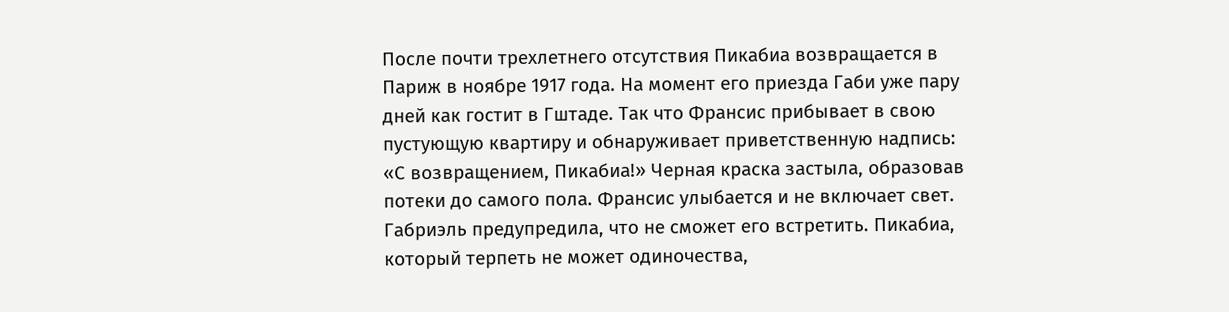После почти трехлетнего отсутствия Пикабиа возвращается в Париж в ноябре 1917 года. На момент его приезда Габи уже пару дней как гостит в Гштаде. Так что Франсис прибывает в свою пустующую квартиру и обнаруживает приветственную надпись: «С возвращением, Пикабиа!» Черная краска застыла, образовав потеки до самого пола. Франсис улыбается и не включает свет. Габриэль предупредила, что не сможет его встретить. Пикабиа, который терпеть не может одиночества,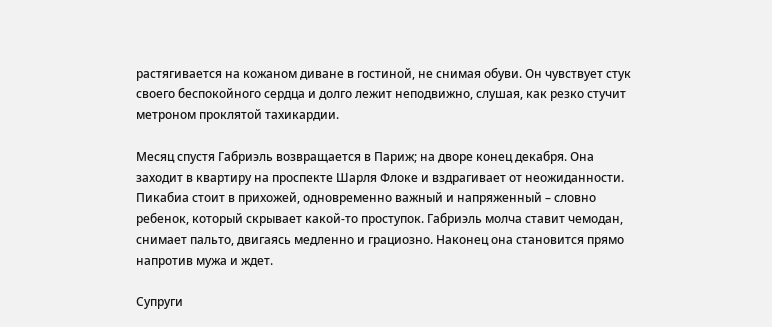растягивается на кожаном диване в гостиной, не снимая обуви. Он чувствует стук своего беспокойного сердца и долго лежит неподвижно, слушая, как резко стучит метроном проклятой тахикардии.

Месяц спустя Габриэль возвращается в Париж; на дворе конец декабря. Она заходит в квартиру на проспекте Шарля Флоке и вздрагивает от неожиданности. Пикабиа стоит в прихожей, одновременно важный и напряженный – словно ребенок, который скрывает какой-то проступок. Габриэль молча ставит чемодан, снимает пальто, двигаясь медленно и грациозно. Наконец она становится прямо напротив мужа и ждет.

Супруги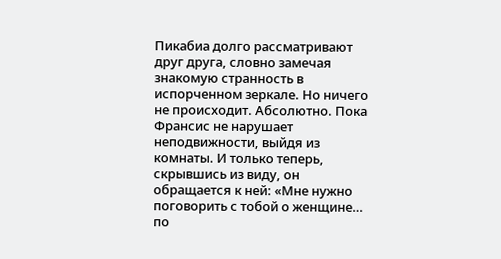Пикабиа долго рассматривают друг друга, словно замечая знакомую странность в испорченном зеркале. Но ничего не происходит. Абсолютно. Пока Франсис не нарушает неподвижности, выйдя из комнаты. И только теперь, скрывшись из виду, он обращается к ней: «Мне нужно поговорить с тобой о женщине… по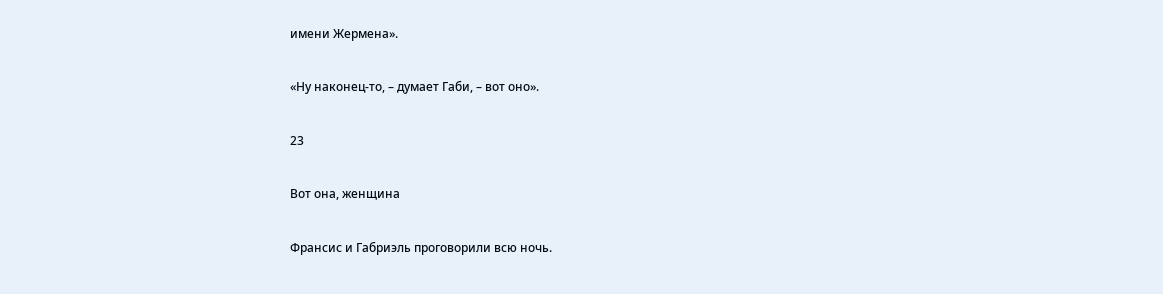имени Жермена».

«Ну наконец-то, – думает Габи, – вот оно».

23

Вот она, женщина

Франсис и Габриэль проговорили всю ночь.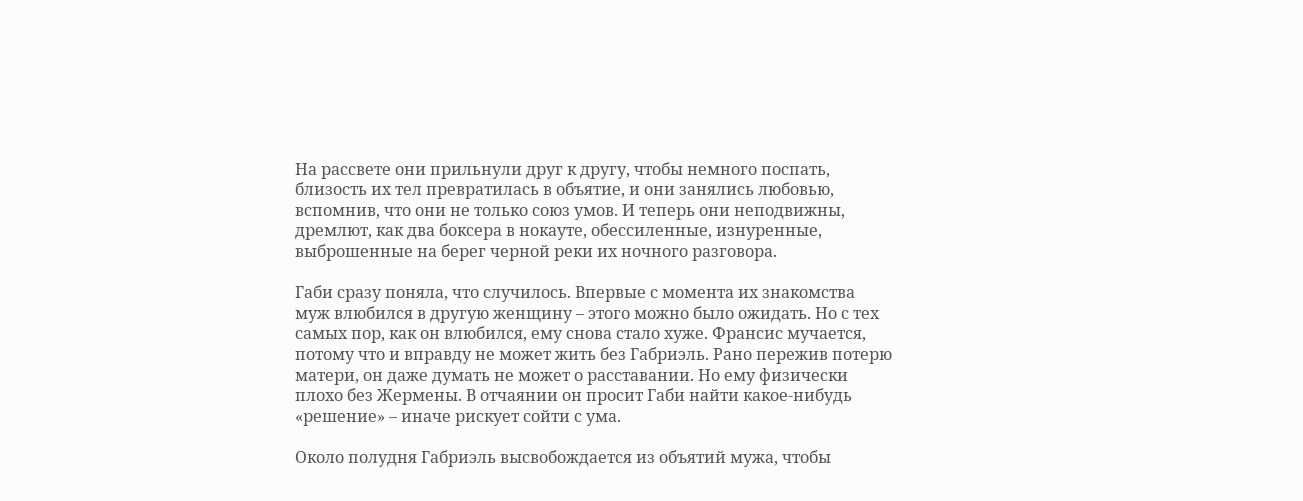На рассвете они прильнули друг к другу, чтобы немного поспать, близость их тел превратилась в объятие, и они занялись любовью, вспомнив, что они не только союз умов. И теперь они неподвижны, дремлют, как два боксера в нокауте, обессиленные, изнуренные, выброшенные на берег черной реки их ночного разговора.

Габи сразу поняла, что случилось. Впервые с момента их знакомства муж влюбился в другую женщину – этого можно было ожидать. Но с тех самых пор, как он влюбился, ему снова стало хуже. Франсис мучается, потому что и вправду не может жить без Габриэль. Рано пережив потерю матери, он даже думать не может о расставании. Но ему физически плохо без Жермены. В отчаянии он просит Габи найти какое-нибудь «решение» – иначе рискует сойти с ума.

Около полудня Габриэль высвобождается из объятий мужа, чтобы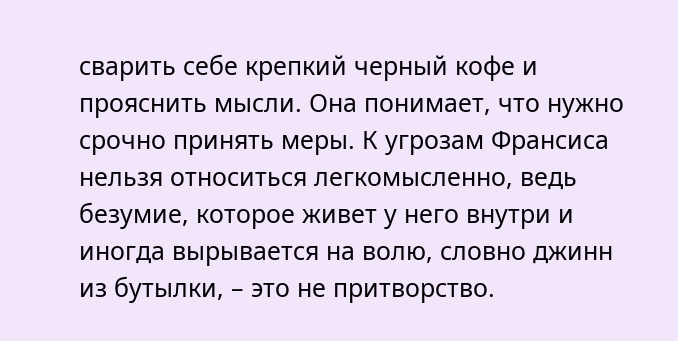сварить себе крепкий черный кофе и прояснить мысли. Она понимает, что нужно срочно принять меры. К угрозам Франсиса нельзя относиться легкомысленно, ведь безумие, которое живет у него внутри и иногда вырывается на волю, словно джинн из бутылки, – это не притворство.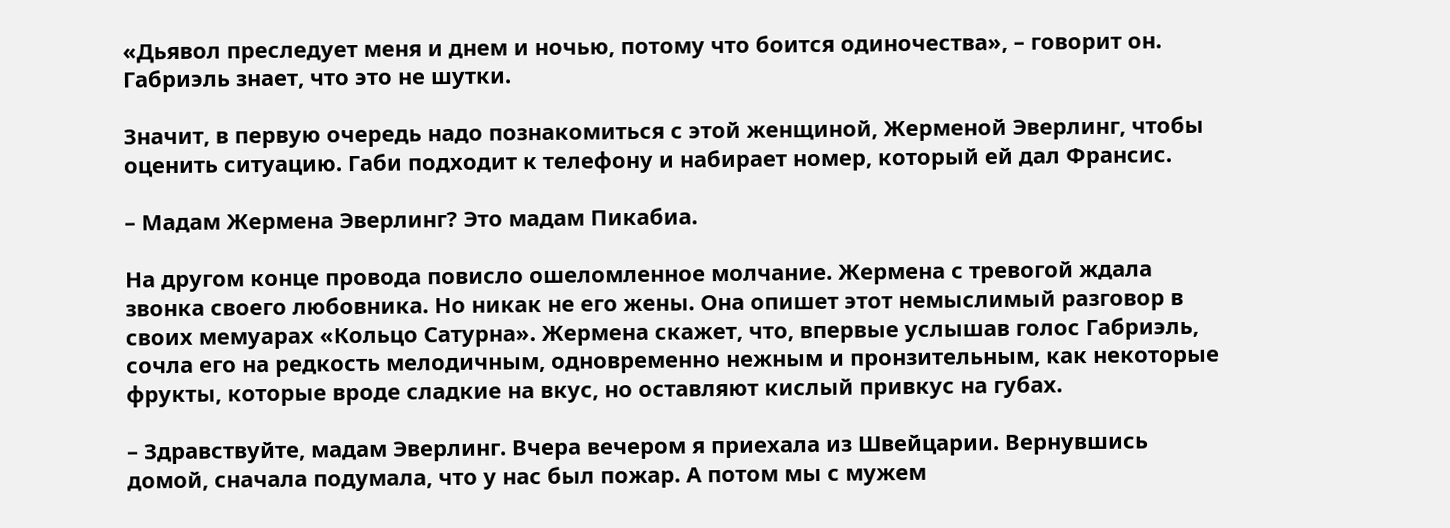«Дьявол преследует меня и днем и ночью, потому что боится одиночества», – говорит он. Габриэль знает, что это не шутки.

Значит, в первую очередь надо познакомиться с этой женщиной, Жерменой Эверлинг, чтобы оценить ситуацию. Габи подходит к телефону и набирает номер, который ей дал Франсис.

– Мадам Жермена Эверлинг? Это мадам Пикабиа.

На другом конце провода повисло ошеломленное молчание. Жермена с тревогой ждала звонка своего любовника. Но никак не его жены. Она опишет этот немыслимый разговор в своих мемуарах «Кольцо Сатурна». Жермена скажет, что, впервые услышав голос Габриэль, сочла его на редкость мелодичным, одновременно нежным и пронзительным, как некоторые фрукты, которые вроде сладкие на вкус, но оставляют кислый привкус на губах.

– Здравствуйте, мадам Эверлинг. Вчера вечером я приехала из Швейцарии. Вернувшись домой, сначала подумала, что у нас был пожар. А потом мы с мужем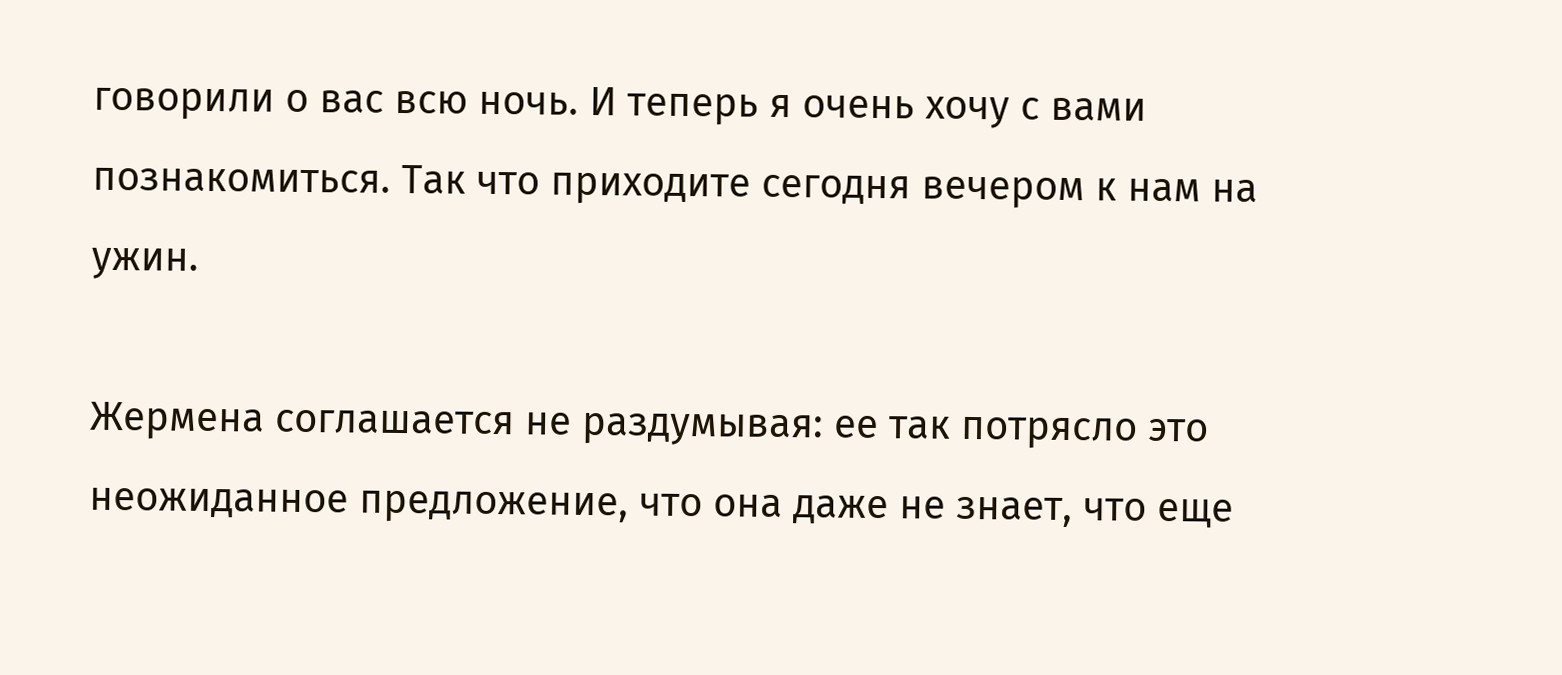говорили о вас всю ночь. И теперь я очень хочу с вами познакомиться. Так что приходите сегодня вечером к нам на ужин.

Жермена соглашается не раздумывая: ее так потрясло это неожиданное предложение, что она даже не знает, что еще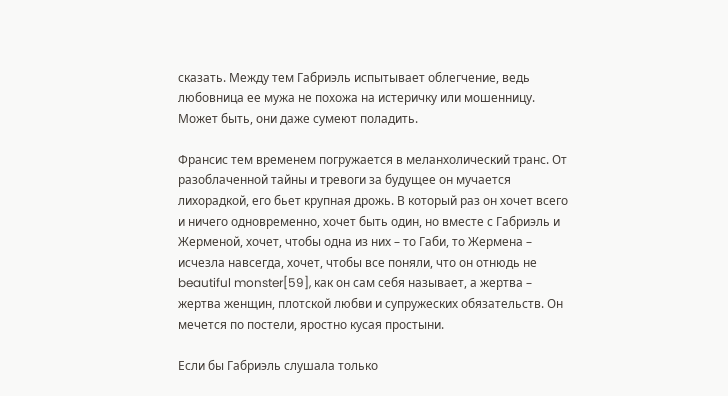сказать. Между тем Габриэль испытывает облегчение, ведь любовница ее мужа не похожа на истеричку или мошенницу. Может быть, они даже сумеют поладить.

Франсис тем временем погружается в меланхолический транс. От разоблаченной тайны и тревоги за будущее он мучается лихорадкой, его бьет крупная дрожь. В который раз он хочет всего и ничего одновременно, хочет быть один, но вместе с Габриэль и Жерменой, хочет, чтобы одна из них – то Габи, то Жермена – исчезла навсегда, хочет, чтобы все поняли, что он отнюдь не beautiful monster[59], как он сам себя называет, а жертва – жертва женщин, плотской любви и супружеских обязательств. Он мечется по постели, яростно кусая простыни.

Если бы Габриэль слушала только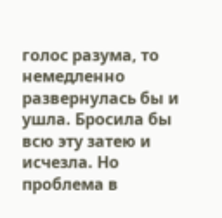голос разума, то немедленно развернулась бы и ушла. Бросила бы всю эту затею и исчезла. Но проблема в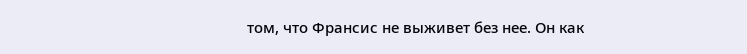том, что Франсис не выживет без нее. Он как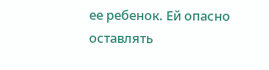ее ребенок. Ей опасно оставлять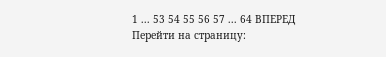1 ... 53 54 55 56 57 ... 64 ВПЕРЕД
Перейти на страницу: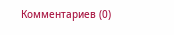Комментариев (0)